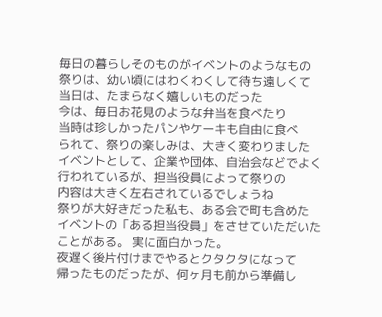毎日の暮らしそのものがイベントのようなもの
祭りは、幼い頃にはわくわくして待ち遠しくて
当日は、たまらなく嬉しいものだった
今は、毎日お花見のような弁当を食べたり
当時は珍しかったパンやケーキも自由に食べ
られて、祭りの楽しみは、大きく変わりました
イベントとして、企業や団体、自治会などでよく
行われているが、担当役員によって祭りの
内容は大きく左右されているでしょうね
祭りが大好きだった私も、ある会で町も含めた
イベントの「ある担当役員」をさせていただいた
ことがある。 実に面白かった。
夜遅く後片付けまでやるとクタクタになって
帰ったものだったが、何ヶ月も前から準備し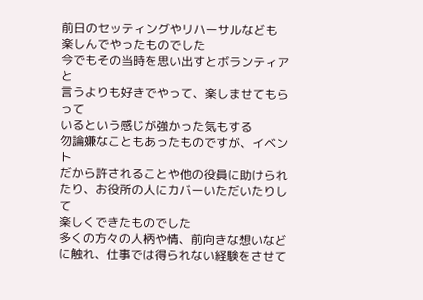前日のセッティングやリハーサルなども
楽しんでやったものでした
今でもその当時を思い出すとボランティアと
言うよりも好きでやって、楽しませてもらって
いるという感じが強かった気もする
勿論嫌なこともあったものですが、イベント
だから許されることや他の役員に助けられ
たり、お役所の人にカバーいただいたりして
楽しくできたものでした
多くの方々の人柄や情、前向きな想いなど
に触れ、仕事では得られない経験をさせて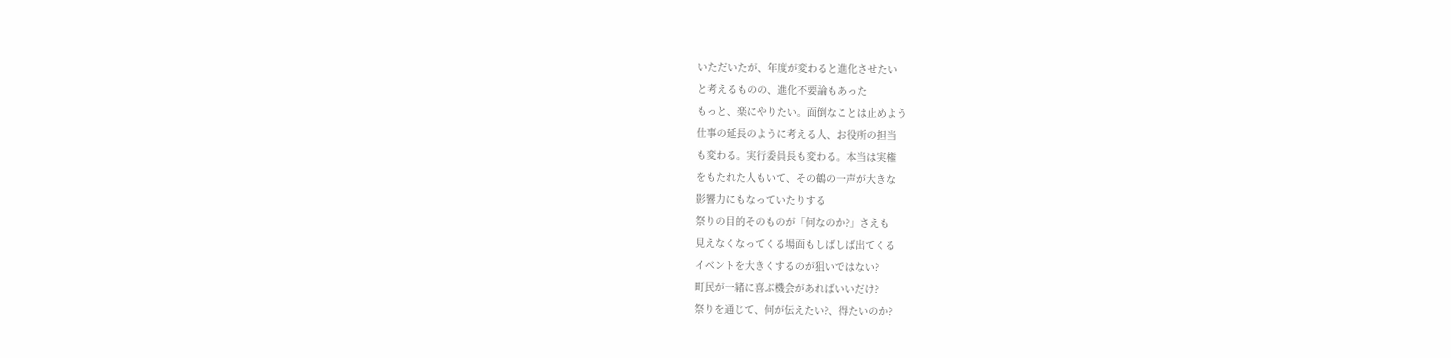いただいたが、年度が変わると進化させたい
と考えるものの、進化不要論もあった
もっと、楽にやりたい。面倒なことは止めよう
仕事の延長のように考える人、お役所の担当
も変わる。実行委員長も変わる。本当は実権
をもたれた人もいて、その鶴の一声が大きな
影響力にもなっていたりする
祭りの目的そのものが「何なのか?」さえも
見えなくなってくる場面もしばしば出てくる
イベントを大きくするのが狙いではない?
町民が一緒に喜ぶ機会があればいいだけ?
祭りを通じて、何が伝えたい?、得たいのか?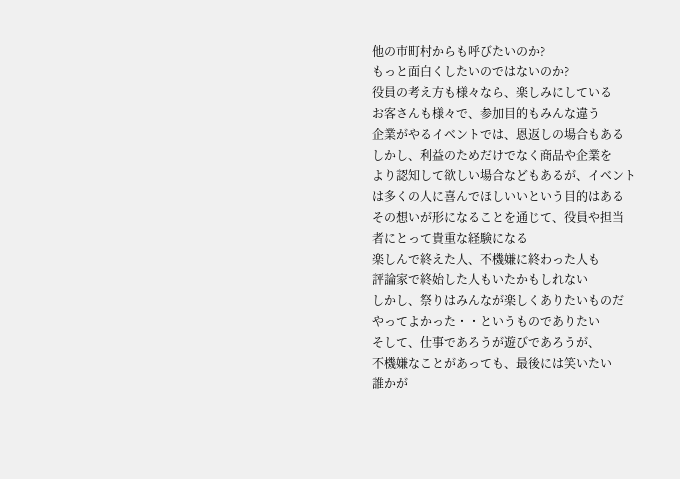他の市町村からも呼びたいのか?
もっと面白くしたいのではないのか?
役員の考え方も様々なら、楽しみにしている
お客さんも様々で、参加目的もみんな違う
企業がやるイベントでは、恩返しの場合もある
しかし、利益のためだけでなく商品や企業を
より認知して欲しい場合などもあるが、イベント
は多くの人に喜んでほしいいという目的はある
その想いが形になることを通じて、役員や担当
者にとって貴重な経験になる
楽しんで終えた人、不機嫌に終わった人も
評論家で終始した人もいたかもしれない
しかし、祭りはみんなが楽しくありたいものだ
やってよかった・・というものでありたい
そして、仕事であろうが遊びであろうが、
不機嫌なことがあっても、最後には笑いたい
誰かが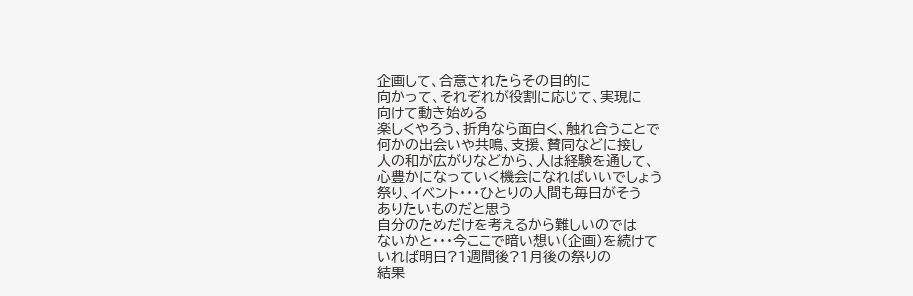企画して、合意されたらその目的に
向かって、それぞれが役割に応じて、実現に
向けて動き始める
楽しくやろう、折角なら面白く、触れ合うことで
何かの出会いや共鳴、支援、賛同などに接し
人の和が広がりなどから、人は経験を通して、
心豊かになっていく機会になればいいでしょう
祭り、イベント・・・ひとりの人間も毎日がそう
ありたいものだと思う
自分のためだけを考えるから難しいのでは
ないかと・・・今ここで暗い想い(企画)を続けて
いれば明日?1週間後?1月後の祭りの
結果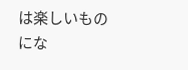は楽しいものにな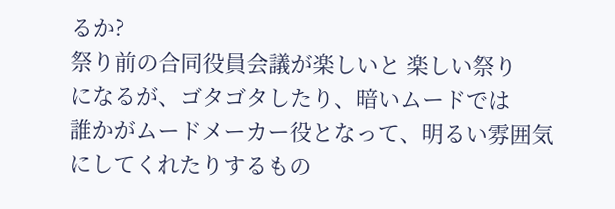るか?
祭り前の合同役員会議が楽しいと 楽しい祭り
になるが、ゴタゴタしたり、暗いムードでは
誰かがムードメーカー役となって、明るい雰囲気
にしてくれたりするもの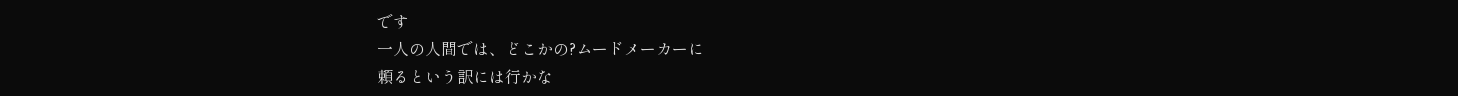です
一人の人間では、どこかの?ムードメーカーに
頼るという訳には行かな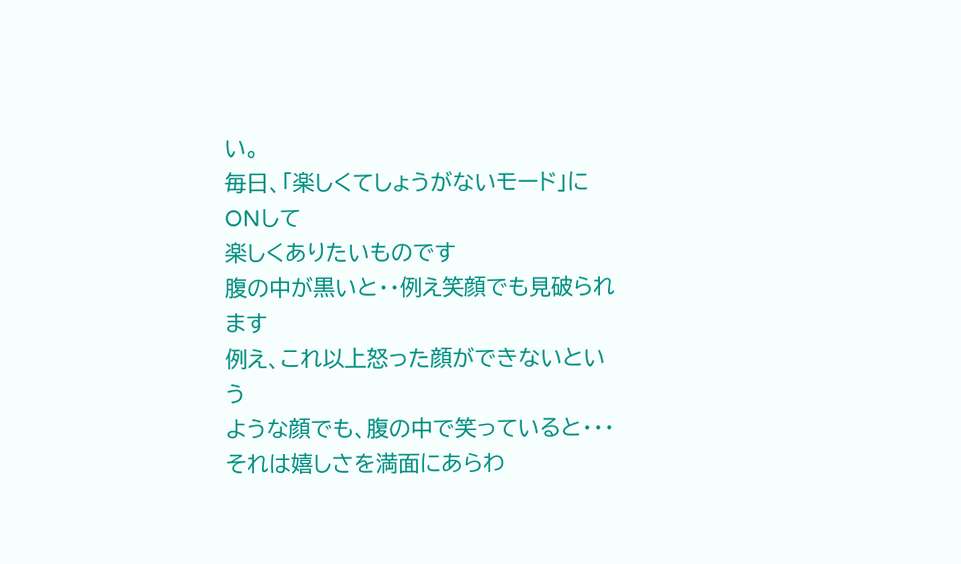い。
毎日、「楽しくてしょうがないモード」にONして
楽しくありたいものです
腹の中が黒いと・・例え笑顔でも見破られます
例え、これ以上怒った顔ができないという
ような顔でも、腹の中で笑っていると・・・
それは嬉しさを満面にあらわ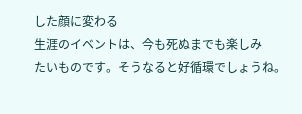した顔に変わる
生涯のイベントは、今も死ぬまでも楽しみ
たいものです。そうなると好循環でしょうね。